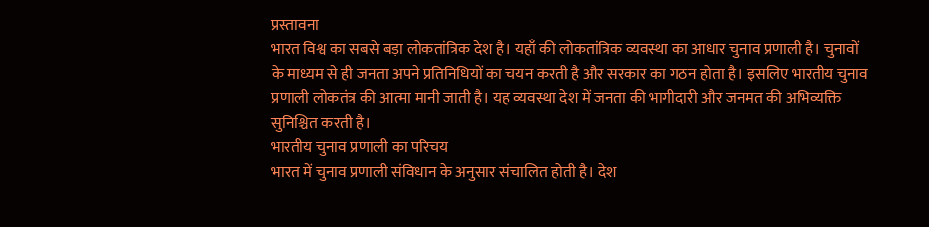प्रस्तावना
भारत विश्व का सबसे बड़ा लोकतांत्रिक देश है। यहाँ की लोकतांत्रिक व्यवस्था का आधार चुनाव प्रणाली है। चुनावों के माध्यम से ही जनता अपने प्रतिनिधियों का चयन करती है और सरकार का गठन होता है। इसलिए भारतीय चुनाव प्रणाली लोकतंत्र की आत्मा मानी जाती है। यह व्यवस्था देश में जनता की भागीदारी और जनमत की अभिव्यक्ति सुनिश्चित करती है।
भारतीय चुनाव प्रणाली का परिचय
भारत में चुनाव प्रणाली संविधान के अनुसार संचालित होती है। देश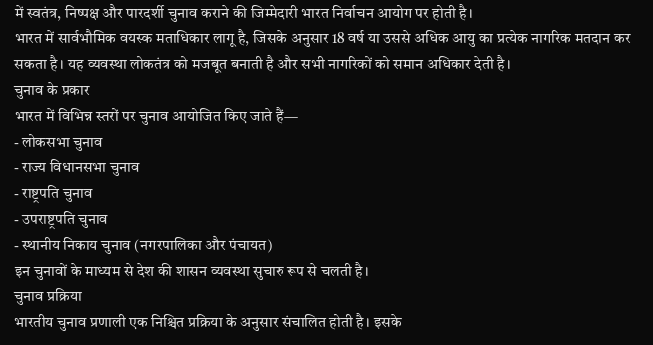में स्वतंत्र, निष्पक्ष और पारदर्शी चुनाव कराने की जिम्मेदारी भारत निर्वाचन आयोग पर होती है।
भारत में सार्वभौमिक वयस्क मताधिकार लागू है, जिसके अनुसार 18 वर्ष या उससे अधिक आयु का प्रत्येक नागरिक मतदान कर सकता है। यह व्यवस्था लोकतंत्र को मजबूत बनाती है और सभी नागरिकों को समान अधिकार देती है।
चुनाव के प्रकार
भारत में विभिन्न स्तरों पर चुनाव आयोजित किए जाते हैं—
- लोकसभा चुनाव
- राज्य विधानसभा चुनाव
- राष्ट्रपति चुनाव
- उपराष्ट्रपति चुनाव
- स्थानीय निकाय चुनाव (नगरपालिका और पंचायत)
इन चुनावों के माध्यम से देश की शासन व्यवस्था सुचारु रूप से चलती है।
चुनाव प्रक्रिया
भारतीय चुनाव प्रणाली एक निश्चित प्रक्रिया के अनुसार संचालित होती है। इसके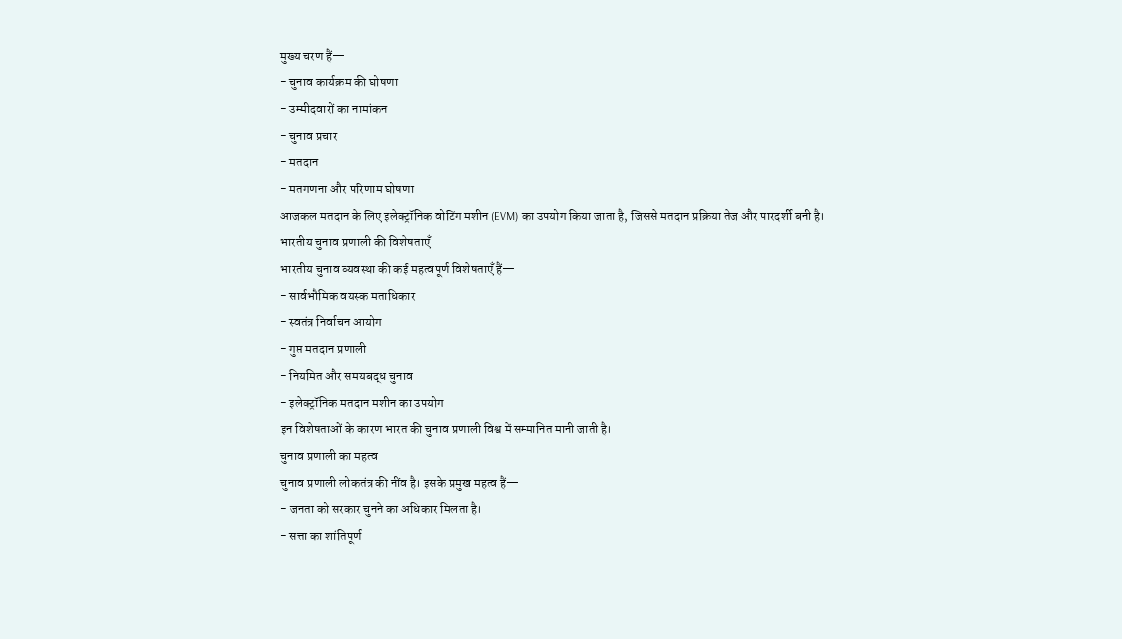मुख्य चरण हैं—
- चुनाव कार्यक्रम की घोषणा
- उम्मीदवारों का नामांकन
- चुनाव प्रचार
- मतदान
- मतगणना और परिणाम घोषणा
आजकल मतदान के लिए इलेक्ट्रॉनिक वोटिंग मशीन (EVM) का उपयोग किया जाता है, जिससे मतदान प्रक्रिया तेज और पारदर्शी बनी है।
भारतीय चुनाव प्रणाली की विशेषताएँ
भारतीय चुनाव व्यवस्था की कई महत्वपूर्ण विशेषताएँ हैं—
- सार्वभौमिक वयस्क मताधिकार
- स्वतंत्र निर्वाचन आयोग
- गुप्त मतदान प्रणाली
- नियमित और समयबद्ध चुनाव
- इलेक्ट्रॉनिक मतदान मशीन का उपयोग
इन विशेषताओं के कारण भारत की चुनाव प्रणाली विश्व में सम्मानित मानी जाती है।
चुनाव प्रणाली का महत्व
चुनाव प्रणाली लोकतंत्र की नींव है। इसके प्रमुख महत्व हैं—
- जनता को सरकार चुनने का अधिकार मिलता है।
- सत्ता का शांतिपूर्ण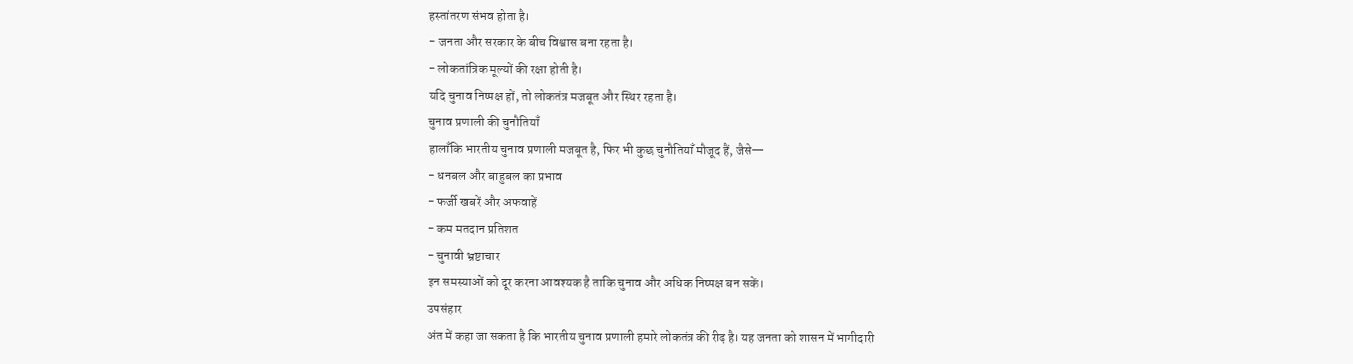हस्तांतरण संभव होता है।
- जनता और सरकार के बीच विश्वास बना रहता है।
- लोकतांत्रिक मूल्यों की रक्षा होती है।
यदि चुनाव निष्पक्ष हों, तो लोकतंत्र मजबूत और स्थिर रहता है।
चुनाव प्रणाली की चुनौतियाँ
हालाँकि भारतीय चुनाव प्रणाली मजबूत है, फिर भी कुछ चुनौतियाँ मौजूद हैं, जैसे—
- धनबल और बाहुबल का प्रभाव
- फर्जी खबरें और अफवाहें
- कम मतदान प्रतिशत
- चुनावी भ्रष्टाचार
इन समस्याओं को दूर करना आवश्यक है ताकि चुनाव और अधिक निष्पक्ष बन सकें।
उपसंहार
अंत में कहा जा सकता है कि भारतीय चुनाव प्रणाली हमारे लोकतंत्र की रीढ़ है। यह जनता को शासन में भागीदारी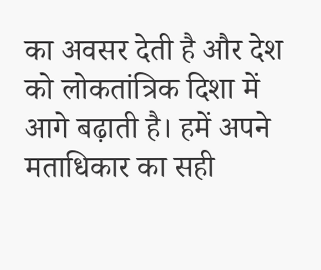का अवसर देती है और देश को लोकतांत्रिक दिशा में आगे बढ़ाती है। हमें अपने मताधिकार का सही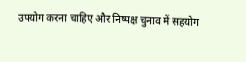उपयोग करना चाहिए और निष्पक्ष चुनाव में सहयोग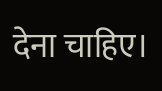देना चाहिए।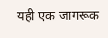यही एक जागरूक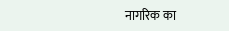नागरिक का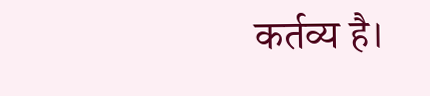कर्तव्य है।